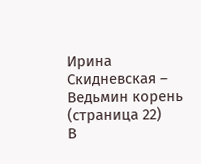Ирина Скидневская – Ведьмин корень (страница 22)
В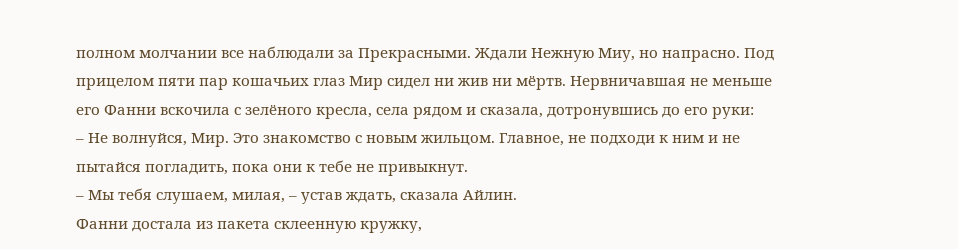полном молчании все наблюдали за Прекрасными. Ждали Нежную Миу, но напрасно. Под прицелом пяти пар кошачьих глаз Мир сидел ни жив ни мёртв. Нервничавшая не меньше его Фанни вскочила с зелёного кресла, села рядом и сказала, дотронувшись до его руки:
– Не волнуйся, Мир. Это знакомство с новым жильцом. Главное, не подходи к ним и не пытайся погладить, пока они к тебе не привыкнут.
– Мы тебя слушаем, милая, – устав ждать, сказала Айлин.
Фанни достала из пакета склеенную кружку,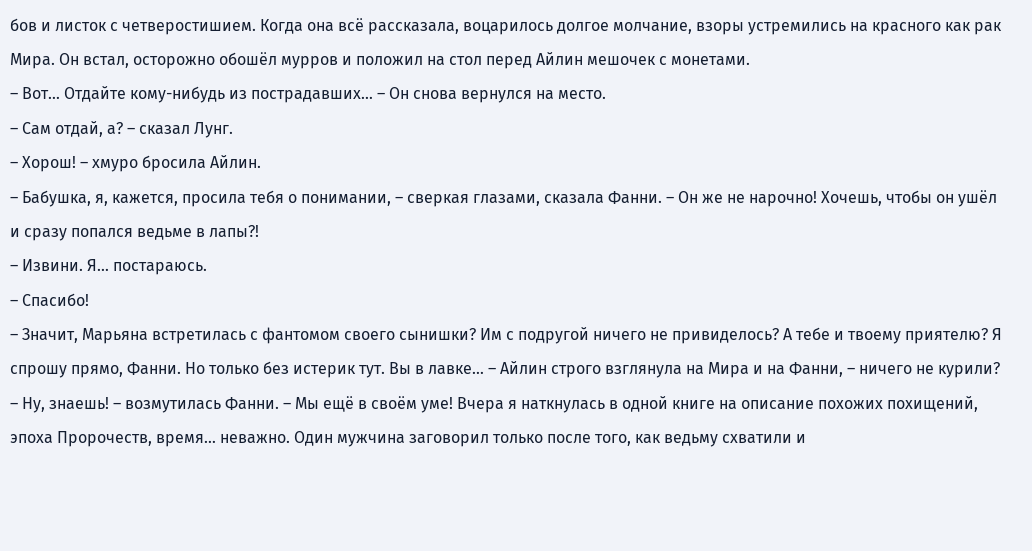бов и листок с четверостишием. Когда она всё рассказала, воцарилось долгое молчание, взоры устремились на красного как рак Мира. Он встал, осторожно обошёл мурров и положил на стол перед Айлин мешочек с монетами.
– Вот… Отдайте кому-нибудь из пострадавших… – Он снова вернулся на место.
– Сам отдай, а? – сказал Лунг.
– Хорош! – хмуро бросила Айлин.
– Бабушка, я, кажется, просила тебя о понимании, – сверкая глазами, сказала Фанни. – Он же не нарочно! Хочешь, чтобы он ушёл и сразу попался ведьме в лапы?!
– Извини. Я… постараюсь.
– Спасибо!
– Значит, Марьяна встретилась с фантомом своего сынишки? Им с подругой ничего не привиделось? А тебе и твоему приятелю? Я спрошу прямо, Фанни. Но только без истерик тут. Вы в лавке… – Айлин строго взглянула на Мира и на Фанни, – ничего не курили?
– Ну, знаешь! – возмутилась Фанни. – Мы ещё в своём уме! Вчера я наткнулась в одной книге на описание похожих похищений, эпоха Пророчеств, время… неважно. Один мужчина заговорил только после того, как ведьму схватили и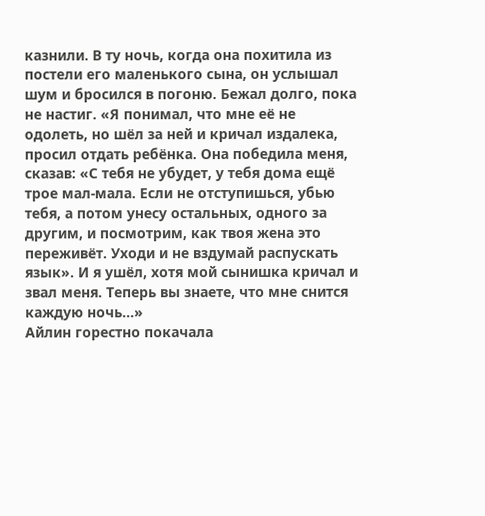казнили. В ту ночь, когда она похитила из постели его маленького сына, он услышал шум и бросился в погоню. Бежал долго, пока не настиг. «Я понимал, что мне её не одолеть, но шёл за ней и кричал издалека, просил отдать ребёнка. Она победила меня, сказав: «С тебя не убудет, у тебя дома ещё трое мал-мала. Если не отступишься, убью тебя, а потом унесу остальных, одного за другим, и посмотрим, как твоя жена это переживёт. Уходи и не вздумай распускать язык». И я ушёл, хотя мой сынишка кричал и звал меня. Теперь вы знаете, что мне снится каждую ночь…»
Айлин горестно покачала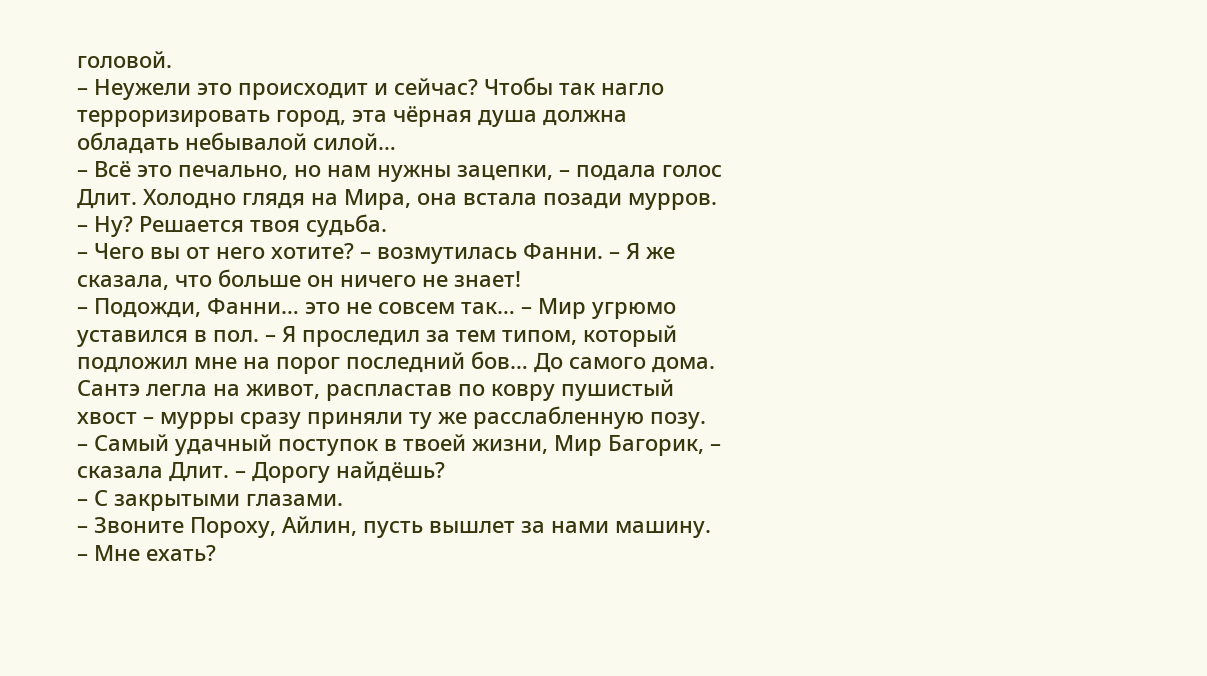головой.
– Неужели это происходит и сейчас? Чтобы так нагло терроризировать город, эта чёрная душа должна обладать небывалой силой…
– Всё это печально, но нам нужны зацепки, – подала голос Длит. Холодно глядя на Мира, она встала позади мурров. – Ну? Решается твоя судьба.
– Чего вы от него хотите? – возмутилась Фанни. – Я же сказала, что больше он ничего не знает!
– Подожди, Фанни… это не совсем так… – Мир угрюмо уставился в пол. – Я проследил за тем типом, который подложил мне на порог последний бов… До самого дома.
Сантэ легла на живот, распластав по ковру пушистый хвост – мурры сразу приняли ту же расслабленную позу.
– Самый удачный поступок в твоей жизни, Мир Багорик, – сказала Длит. – Дорогу найдёшь?
– С закрытыми глазами.
– Звоните Пороху, Айлин, пусть вышлет за нами машину.
– Мне ехать?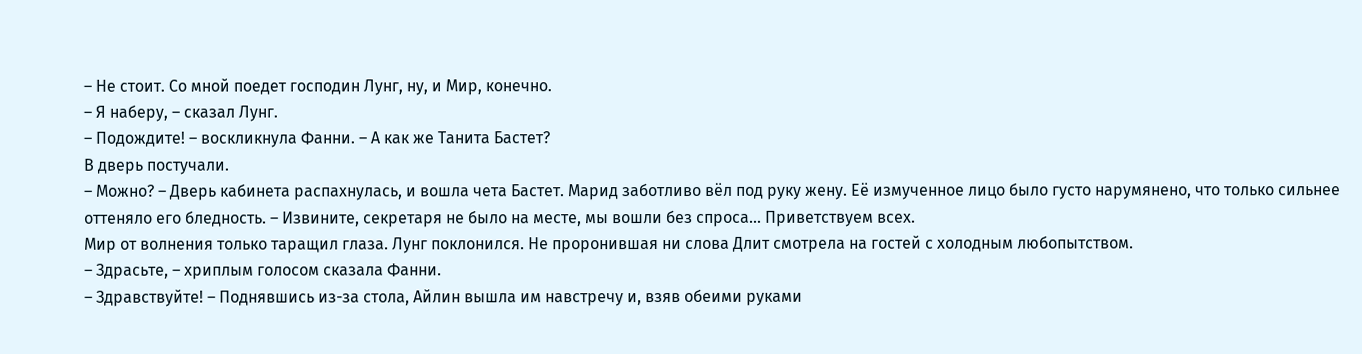– Не стоит. Со мной поедет господин Лунг, ну, и Мир, конечно.
– Я наберу, – сказал Лунг.
– Подождите! – воскликнула Фанни. – А как же Танита Бастет?
В дверь постучали.
– Можно? – Дверь кабинета распахнулась, и вошла чета Бастет. Марид заботливо вёл под руку жену. Её измученное лицо было густо нарумянено, что только сильнее оттеняло его бледность. – Извините, секретаря не было на месте, мы вошли без спроса… Приветствуем всех.
Мир от волнения только таращил глаза. Лунг поклонился. Не проронившая ни слова Длит смотрела на гостей с холодным любопытством.
– Здрасьте, – хриплым голосом сказала Фанни.
– Здравствуйте! – Поднявшись из-за стола, Айлин вышла им навстречу и, взяв обеими руками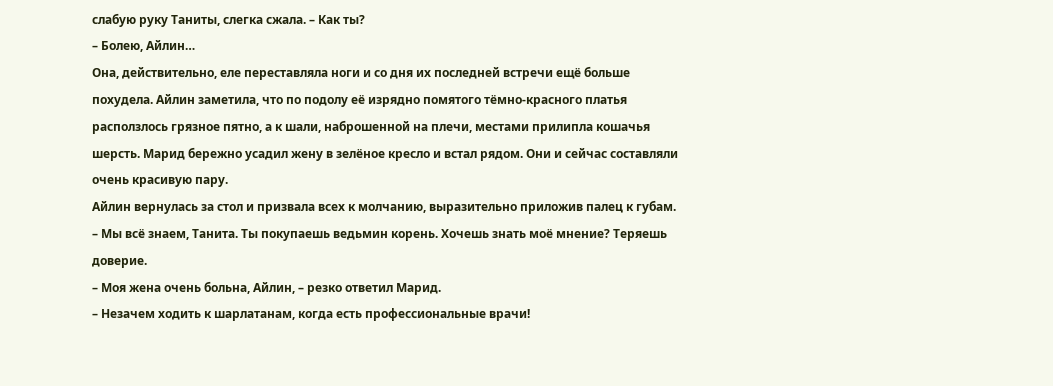слабую руку Таниты, слегка сжала. – Как ты?
– Болею, Айлин…
Она, действительно, еле переставляла ноги и со дня их последней встречи ещё больше похудела. Айлин заметила, что по подолу её изрядно помятого тёмно-красного платья расползлось грязное пятно, а к шали, наброшенной на плечи, местами прилипла кошачья шерсть. Марид бережно усадил жену в зелёное кресло и встал рядом. Они и сейчас составляли очень красивую пару.
Айлин вернулась за стол и призвала всех к молчанию, выразительно приложив палец к губам.
– Мы всё знаем, Танита. Ты покупаешь ведьмин корень. Хочешь знать моё мнение? Теряешь доверие.
– Моя жена очень больна, Айлин, – резко ответил Марид.
– Незачем ходить к шарлатанам, когда есть профессиональные врачи!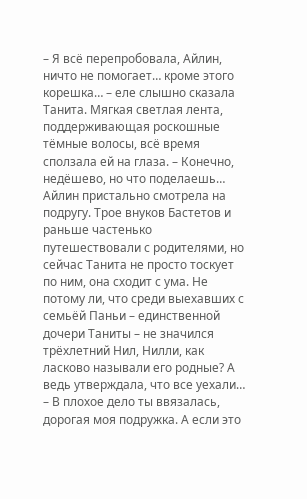– Я всё перепробовала, Айлин, ничто не помогает… кроме этого корешка… – еле слышно сказала Танита. Мягкая светлая лента, поддерживающая роскошные тёмные волосы, всё время сползала ей на глаза. – Конечно, недёшево, но что поделаешь…
Айлин пристально смотрела на подругу. Трое внуков Бастетов и раньше частенько путешествовали с родителями, но сейчас Танита не просто тоскует по ним, она сходит с ума. Не потому ли, что среди выехавших с семьёй Паньи – единственной дочери Таниты – не значился трёхлетний Нил, Нилли, как ласково называли его родные? А ведь утверждала, что все уехали…
– В плохое дело ты ввязалась, дорогая моя подружка. А если это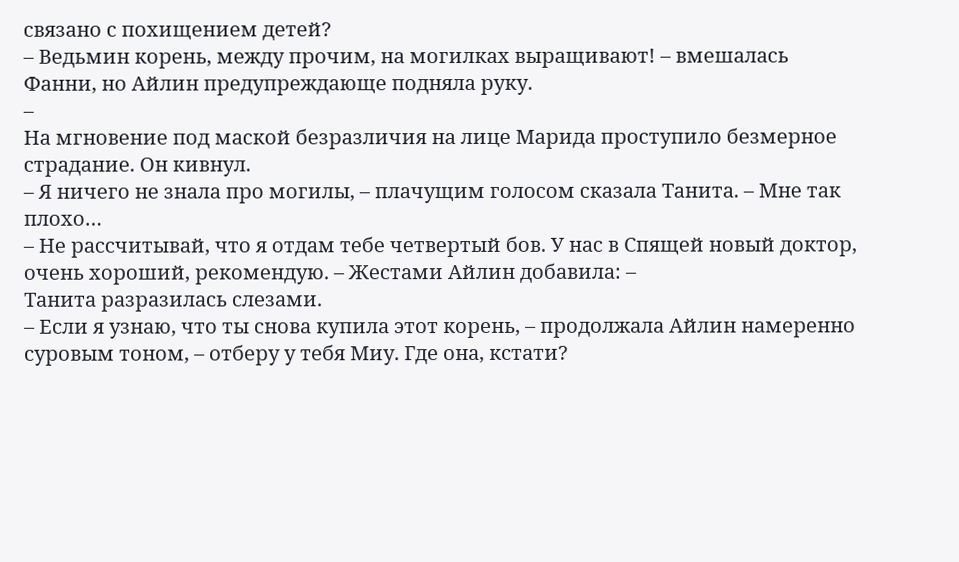связано с похищением детей?
– Ведьмин корень, между прочим, на могилках выращивают! – вмешалась Фанни, но Айлин предупреждающе подняла руку.
–
На мгновение под маской безразличия на лице Марида проступило безмерное страдание. Он кивнул.
– Я ничего не знала про могилы, – плачущим голосом сказала Танита. – Мне так плохо…
– Не рассчитывай, что я отдам тебе четвертый бов. У нас в Спящей новый доктор, очень хороший, рекомендую. – Жестами Айлин добавила: –
Танита разразилась слезами.
– Если я узнаю, что ты снова купила этот корень, – продолжала Айлин намеренно суровым тоном, – отберу у тебя Миу. Где она, кстати?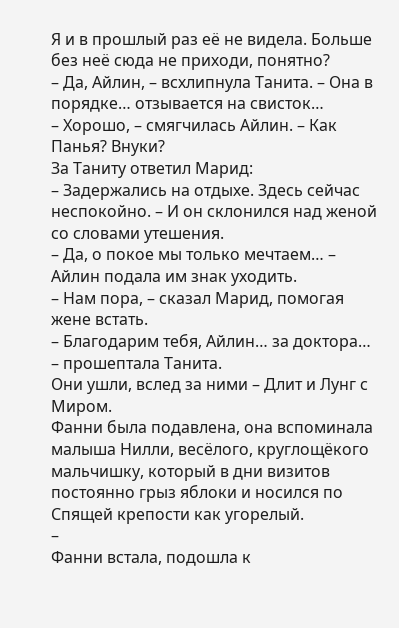Я и в прошлый раз её не видела. Больше без неё сюда не приходи, понятно?
– Да, Айлин, – всхлипнула Танита. – Она в порядке… отзывается на свисток…
– Хорошо, – смягчилась Айлин. – Как Панья? Внуки?
За Таниту ответил Марид:
– Задержались на отдыхе. Здесь сейчас неспокойно. – И он склонился над женой со словами утешения.
– Да, о покое мы только мечтаем… – Айлин подала им знак уходить.
– Нам пора, – сказал Марид, помогая жене встать.
– Благодарим тебя, Айлин… за доктора… – прошептала Танита.
Они ушли, вслед за ними – Длит и Лунг с Миром.
Фанни была подавлена, она вспоминала малыша Нилли, весёлого, круглощёкого мальчишку, который в дни визитов постоянно грыз яблоки и носился по Спящей крепости как угорелый.
–
Фанни встала, подошла к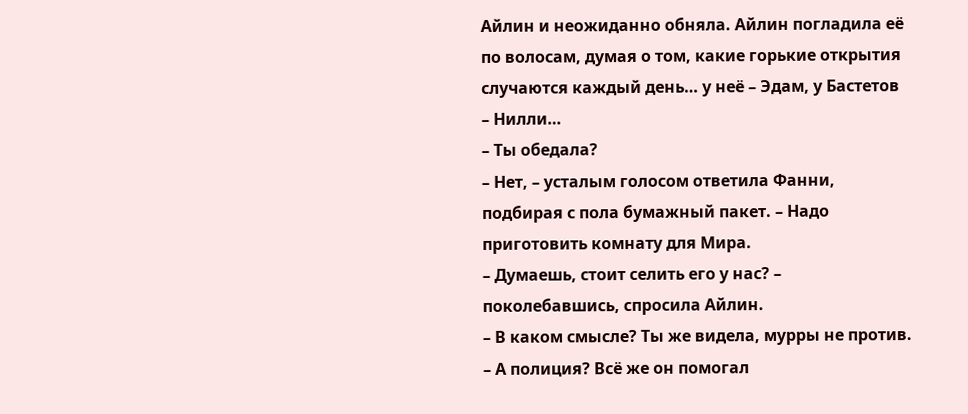Айлин и неожиданно обняла. Айлин погладила её по волосам, думая о том, какие горькие открытия случаются каждый день… у неё – Эдам, у Бастетов – Нилли…
– Ты обедала?
– Нет, – усталым голосом ответила Фанни, подбирая с пола бумажный пакет. – Надо приготовить комнату для Мира.
– Думаешь, стоит селить его у нас? – поколебавшись, спросила Айлин.
– В каком смысле? Ты же видела, мурры не против.
– А полиция? Всё же он помогал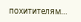похитителям…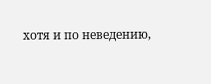хотя и по неведению,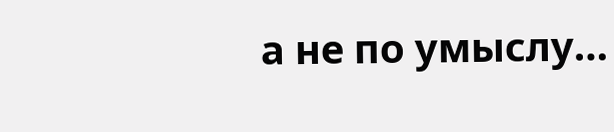а не по умыслу…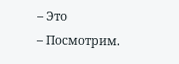– Это
– Посмотрим.